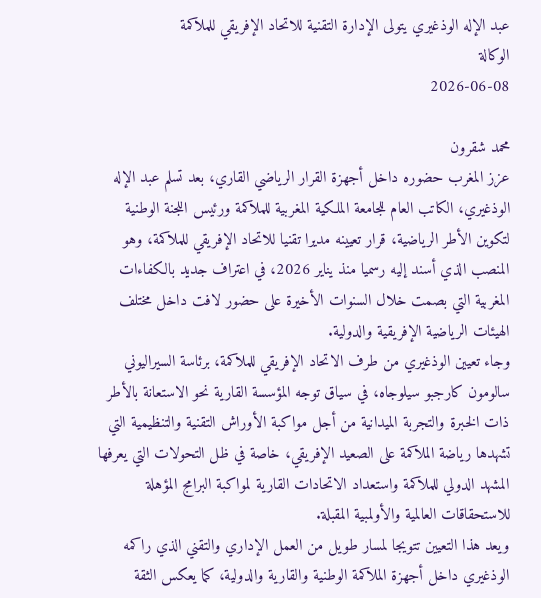عبد الإله الوذغيري يتولى الإدارة التقنية للاتحاد الإفريقي للملاكمة
الوكالة
2026-06-08

محمد شقرون
عزز المغرب حضوره داخل أجهزة القرار الرياضي القاري، بعد تسلم عبد الإله الوذغيري، الكاتب العام للجامعة الملكية المغربية للملاكمة ورئيس اللجنة الوطنية لتكوين الأطر الرياضية، قرار تعيينه مديرا تقنيا للاتحاد الإفريقي للملاكمة، وهو المنصب الذي أسند إليه رسميا منذ يناير 2026، في اعتراف جديد بالكفاءات المغربية التي بصمت خلال السنوات الأخيرة على حضور لافت داخل مختلف الهيئات الرياضية الإفريقية والدولية.
وجاء تعيين الوذغيري من طرف الاتحاد الإفريقي للملاكمة، برئاسة السيراليوني سالومون كارجبو سيلوجاه، في سياق توجه المؤسسة القارية نحو الاستعانة بالأطر ذات الخبرة والتجربة الميدانية من أجل مواكبة الأوراش التقنية والتنظيمية التي تشهدها رياضة الملاكمة على الصعيد الإفريقي، خاصة في ظل التحولات التي يعرفها المشهد الدولي للملاكمة واستعداد الاتحادات القارية لمواكبة البرامج المؤهلة للاستحقاقات العالمية والأولمبية المقبلة.
ويعد هذا التعيين تتويجا لمسار طويل من العمل الإداري والتقني الذي راكمه الوذغيري داخل أجهزة الملاكمة الوطنية والقارية والدولية، كما يعكس الثقة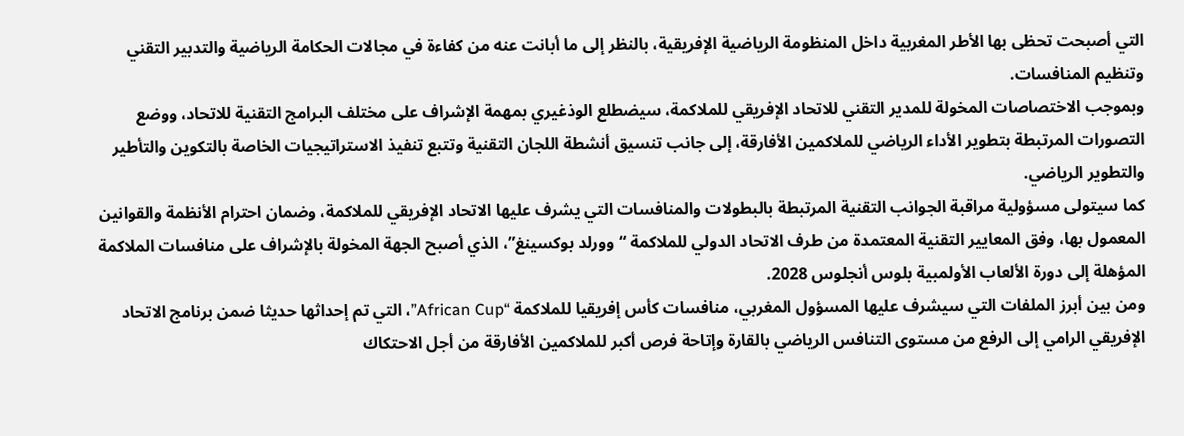التي أصبحت تحظى بها الأطر المغربية داخل المنظومة الرياضية الإفريقية، بالنظر إلى ما أبانت عنه من كفاءة في مجالات الحكامة الرياضية والتدبير التقني وتنظيم المنافسات.
وبموجب الاختصاصات المخولة للمدير التقني للاتحاد الإفريقي للملاكمة، سيضطلع الوذغيري بمهمة الإشراف على مختلف البرامج التقنية للاتحاد، ووضع التصورات المرتبطة بتطوير الأداء الرياضي للملاكمين الأفارقة، إلى جانب تنسيق أنشطة اللجان التقنية وتتبع تنفيذ الاستراتيجيات الخاصة بالتكوين والتأطير والتطوير الرياضي.
كما سيتولى مسؤولية مراقبة الجوانب التقنية المرتبطة بالبطولات والمنافسات التي يشرف عليها الاتحاد الإفريقي للملاكمة، وضمان احترام الأنظمة والقوانين المعمول بها، وفق المعايير التقنية المعتمدة من طرف الاتحاد الدولي للملاكمة “وورلد بوكسينغ”، الذي أصبح الجهة المخولة بالإشراف على منافسات الملاكمة المؤهلة إلى دورة الألعاب الأولمبية بلوس أنجلوس 2028.
ومن بين أبرز الملفات التي سيشرف عليها المسؤول المغربي، منافسات كأس إفريقيا للملاكمة “African Cup”، التي تم إحداثها حديثا ضمن برنامج الاتحاد الإفريقي الرامي إلى الرفع من مستوى التنافس الرياضي بالقارة وإتاحة فرص أكبر للملاكمين الأفارقة من أجل الاحتكاك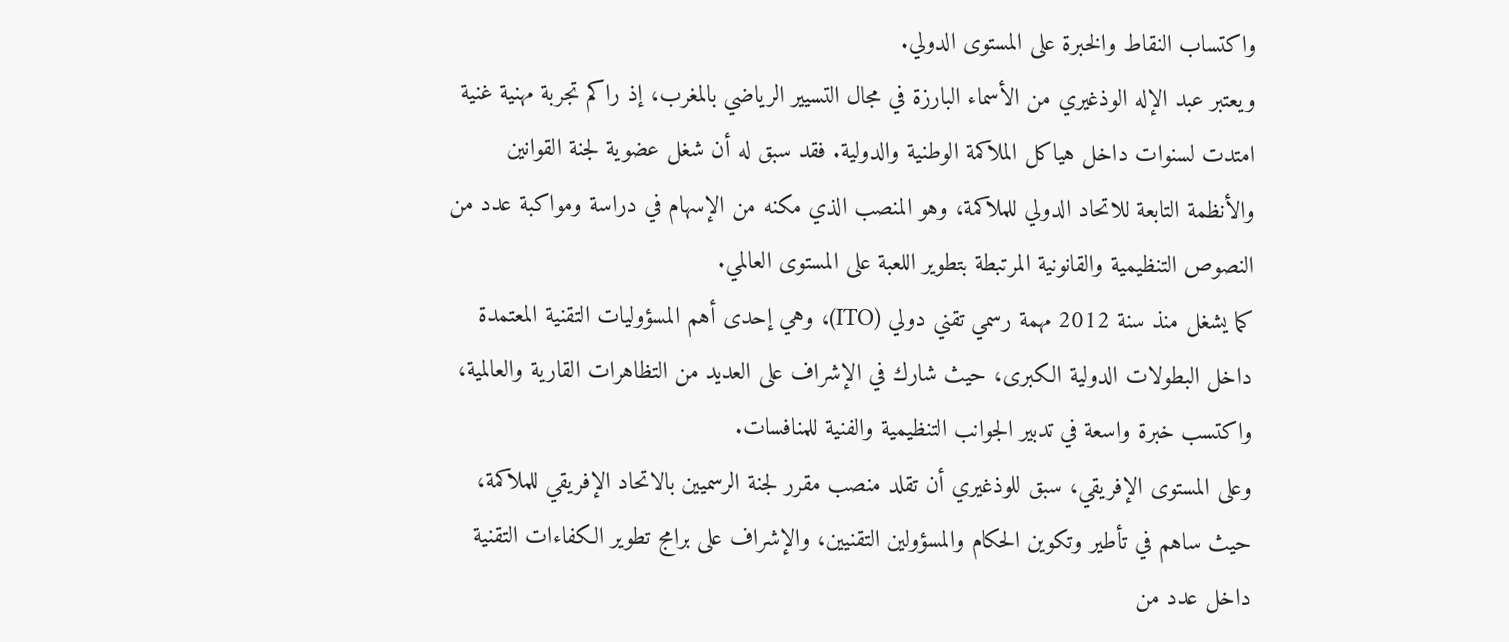واكتساب النقاط والخبرة على المستوى الدولي.
ويعتبر عبد الإله الوذغيري من الأسماء البارزة في مجال التسيير الرياضي بالمغرب، إذ راكم تجربة مهنية غنية امتدت لسنوات داخل هياكل الملاكمة الوطنية والدولية. فقد سبق له أن شغل عضوية لجنة القوانين والأنظمة التابعة للاتحاد الدولي للملاكمة، وهو المنصب الذي مكنه من الإسهام في دراسة ومواكبة عدد من النصوص التنظيمية والقانونية المرتبطة بتطوير اللعبة على المستوى العالمي.
كما يشغل منذ سنة 2012 مهمة رسمي تقني دولي (ITO)، وهي إحدى أهم المسؤوليات التقنية المعتمدة داخل البطولات الدولية الكبرى، حيث شارك في الإشراف على العديد من التظاهرات القارية والعالمية، واكتسب خبرة واسعة في تدبير الجوانب التنظيمية والفنية للمنافسات.
وعلى المستوى الإفريقي، سبق للوذغيري أن تقلد منصب مقرر لجنة الرسميين بالاتحاد الإفريقي للملاكمة، حيث ساهم في تأطير وتكوين الحكام والمسؤولين التقنيين، والإشراف على برامج تطوير الكفاءات التقنية داخل عدد من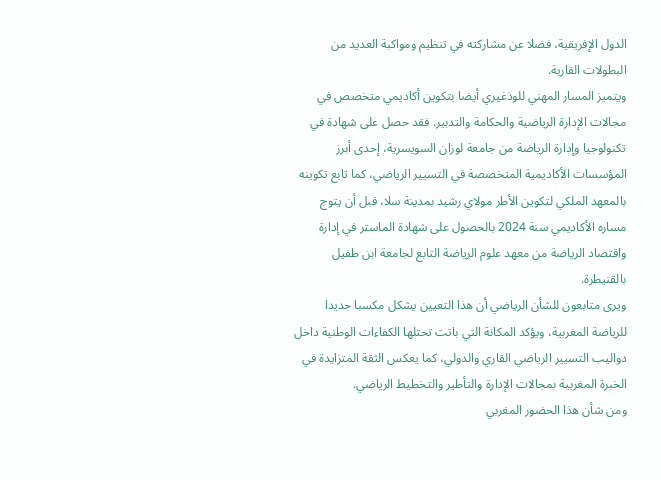الدول الإفريقية، فضلا عن مشاركته في تنظيم ومواكبة العديد من البطولات القارية.
ويتميز المسار المهني للوذغيري أيضا بتكوين أكاديمي متخصص في مجالات الإدارة الرياضية والحكامة والتدبير. فقد حصل على شهادة في تكنولوجيا وإدارة الرياضة من جامعة لوزان السويسرية، إحدى أبرز المؤسسات الأكاديمية المتخصصة في التسيير الرياضي، كما تابع تكوينه بالمعهد الملكي لتكوين الأطر مولاي رشيد بمدينة سلا، قبل أن يتوج مساره الأكاديمي سنة 2024 بالحصول على شهادة الماستر في إدارة واقتصاد الرياضة من معهد علوم الرياضة التابع لجامعة ابن طفيل بالقنيطرة.
ويرى متابعون للشأن الرياضي أن هذا التعيين يشكل مكسبا جديدا للرياضة المغربية، ويؤكد المكانة التي باتت تحتلها الكفاءات الوطنية داخل دواليب التسيير الرياضي القاري والدولي، كما يعكس الثقة المتزايدة في الخبرة المغربية بمجالات الإدارة والتأطير والتخطيط الرياضي.
ومن شأن هذا الحضور المغربي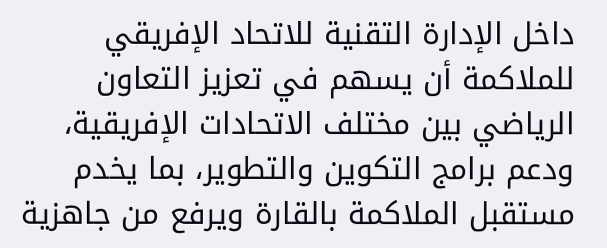داخل الإدارة التقنية للاتحاد الإفريقي للملاكمة أن يسهم في تعزيز التعاون الرياضي بين مختلف الاتحادات الإفريقية، ودعم برامج التكوين والتطوير، بما يخدم مستقبل الملاكمة بالقارة ويرفع من جاهزية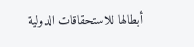أبطالها للاستحقاقات الدولية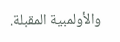والأولمبية المقبلة.